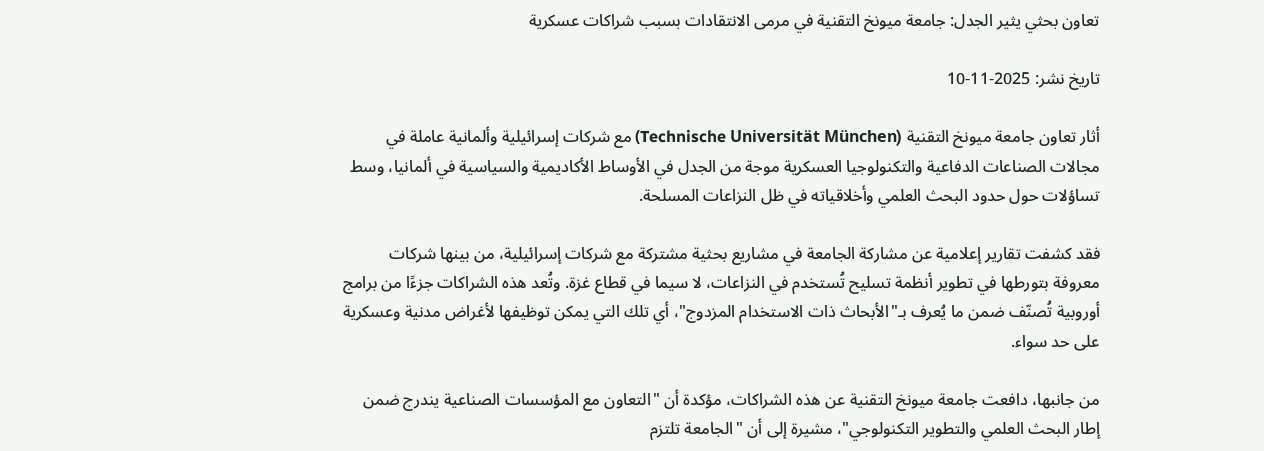تعاون بحثي يثير الجدل: جامعة ميونخ التقنية في مرمى الانتقادات بسبب شراكات عسكرية

تاریخ نشر: 2025-11-10

أثار تعاون جامعة ميونخ التقنية (Technische Universität München) مع شركات إسرائيلية وألمانية عاملة في مجالات الصناعات الدفاعية والتكنولوجيا العسكرية موجة من الجدل في الأوساط الأكاديمية والسياسية في ألمانيا، وسط تساؤلات حول حدود البحث العلمي وأخلاقياته في ظل النزاعات المسلحة.

فقد كشفت تقارير إعلامية عن مشاركة الجامعة في مشاريع بحثية مشتركة مع شركات إسرائيلية، من بينها شركات معروفة بتورطها في تطوير أنظمة تسليح تُستخدم في النزاعات، لا سيما في قطاع غزة. وتُعد هذه الشراكات جزءًا من برامج أوروبية تُصنّف ضمن ما يُعرف بـ"الأبحاث ذات الاستخدام المزدوج"، أي تلك التي يمكن توظيفها لأغراض مدنية وعسكرية على حد سواء.

من جانبها، دافعت جامعة ميونخ التقنية عن هذه الشراكات، مؤكدة أن "التعاون مع المؤسسات الصناعية يندرج ضمن إطار البحث العلمي والتطوير التكنولوجي"، مشيرة إلى أن "الجامعة تلتزم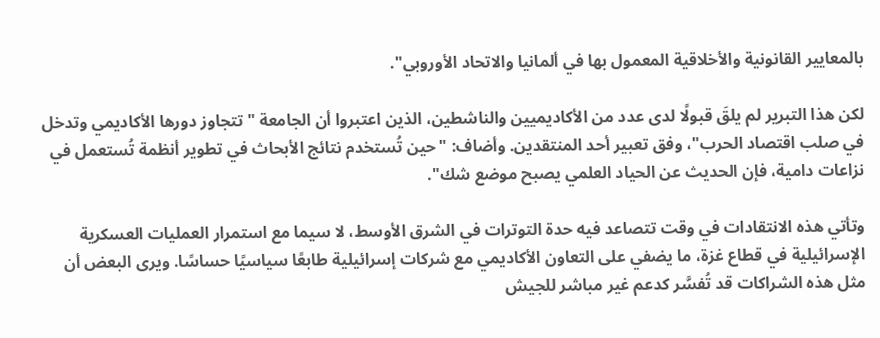بالمعايير القانونية والأخلاقية المعمول بها في ألمانيا والاتحاد الأوروبي".

لكن هذا التبرير لم يلقَ قبولًا لدى عدد من الأكاديميين والناشطين، الذين اعتبروا أن الجامعة "تتجاوز دورها الأكاديمي وتدخل في صلب اقتصاد الحرب"، وفق تعبير أحد المنتقدين. وأضاف: "حين تُستخدم نتائج الأبحاث في تطوير أنظمة تُستعمل في نزاعات دامية، فإن الحديث عن الحياد العلمي يصبح موضع شك".

وتأتي هذه الانتقادات في وقت تتصاعد فيه حدة التوترات في الشرق الأوسط، لا سيما مع استمرار العمليات العسكرية الإسرائيلية في قطاع غزة، ما يضفي على التعاون الأكاديمي مع شركات إسرائيلية طابعًا سياسيًا حساسًا. ويرى البعض أن مثل هذه الشراكات قد تُفسَّر كدعم غير مباشر للجيش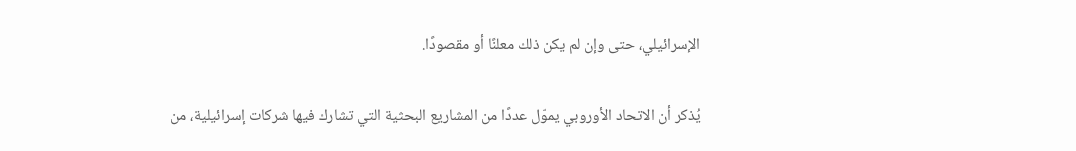الإسرائيلي، حتى وإن لم يكن ذلك معلنًا أو مقصودًا.

يُذكر أن الاتحاد الأوروبي يموّل عددًا من المشاريع البحثية التي تشارك فيها شركات إسرائيلية، من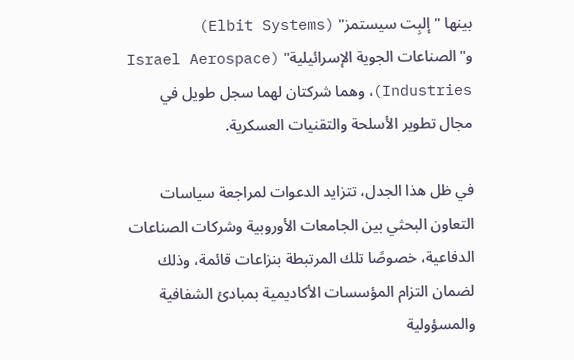بينها "إلبِت سيستمز" (Elbit Systems) و"الصناعات الجوية الإسرائيلية" (Israel Aerospace Industries)، وهما شركتان لهما سجل طويل في مجال تطوير الأسلحة والتقنيات العسكرية.

في ظل هذا الجدل، تتزايد الدعوات لمراجعة سياسات التعاون البحثي بين الجامعات الأوروبية وشركات الصناعات الدفاعية، خصوصًا تلك المرتبطة بنزاعات قائمة، وذلك لضمان التزام المؤسسات الأكاديمية بمبادئ الشفافية والمسؤولية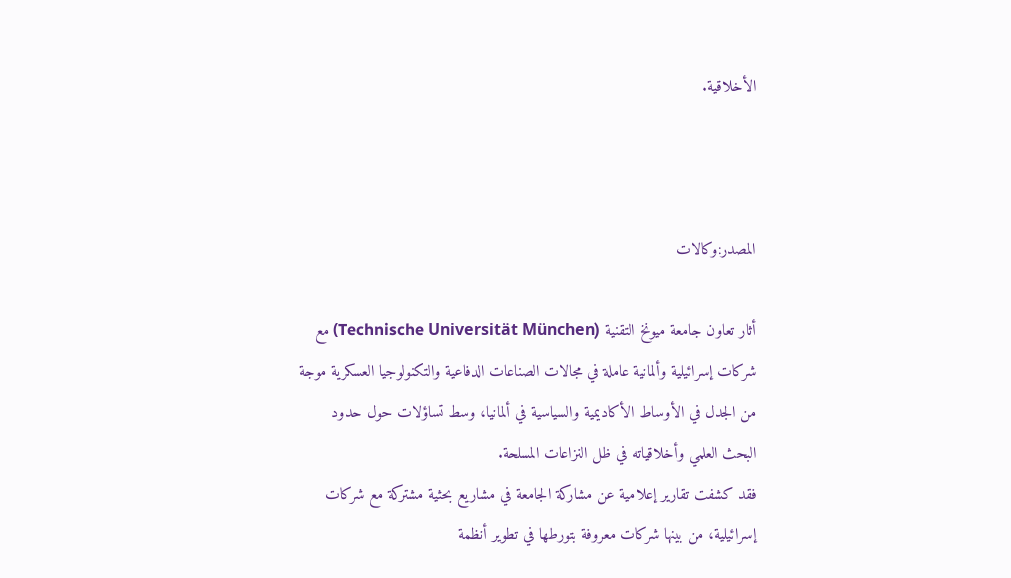الأخلاقية.



المصدر:وكالات

أثار تعاون جامعة ميونخ التقنية (Technische Universität München) مع شركات إسرائيلية وألمانية عاملة في مجالات الصناعات الدفاعية والتكنولوجيا العسكرية موجة من الجدل في الأوساط الأكاديمية والسياسية في ألمانيا، وسط تساؤلات حول حدود البحث العلمي وأخلاقياته في ظل النزاعات المسلحة.
فقد كشفت تقارير إعلامية عن مشاركة الجامعة في مشاريع بحثية مشتركة مع شركات إسرائيلية، من بينها شركات معروفة بتورطها في تطوير أنظمة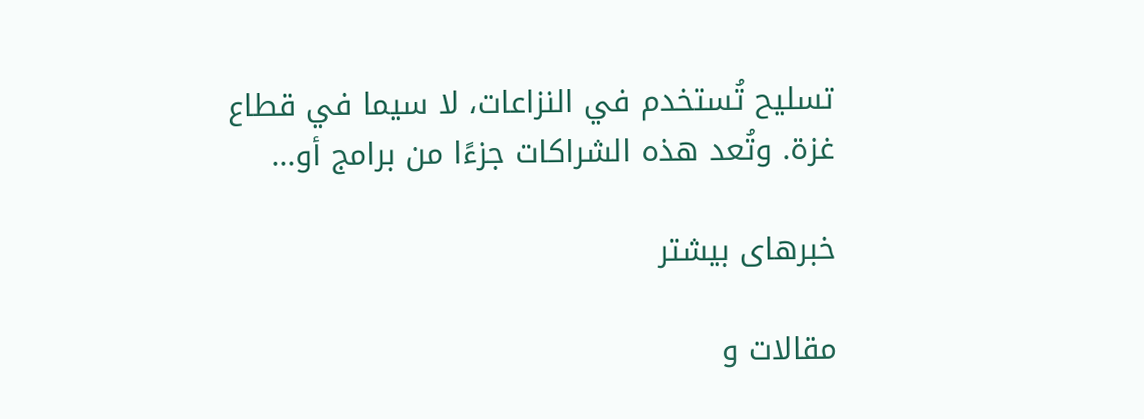تسليح تُستخدم في النزاعات، لا سيما في قطاع غزة. وتُعد هذه الشراكات جزءًا من برامج أو...

خبرهای بیشتر

مقالات و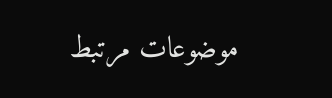موضوعات مرتبط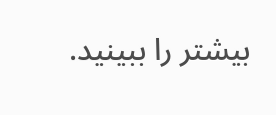بیشتر را ببینید.